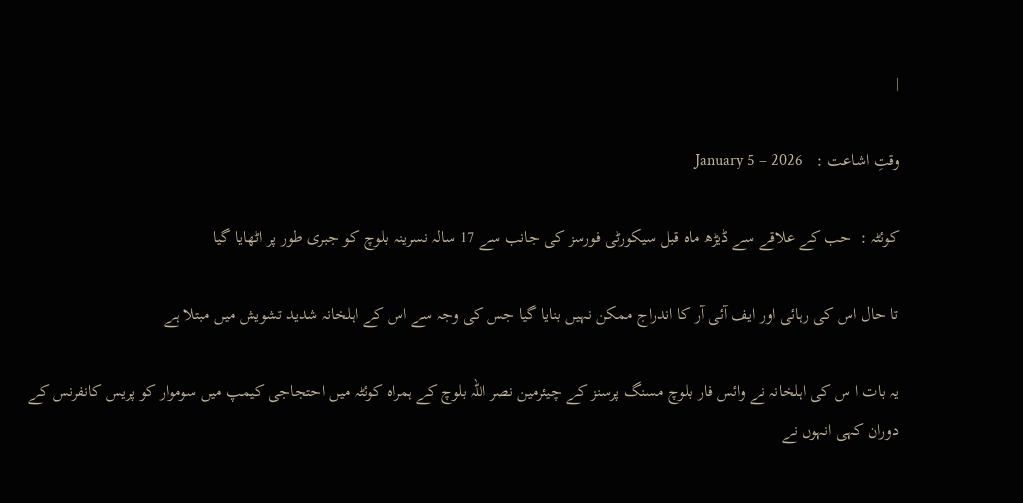|

وقتِ اشاعت :   January 5 – 2026

کوئٹہ :  حب کے علاقے سے ڈیڑھ ماہ قبل سیکورٹی فورسز کی جانب سے 17 سالہ نسرینہ بلوچ کو جبری طور پر اٹھایا گیا

تا حال اس کی رہائی اور ایف آئی آر کا اندراج ممکن نہیں بنایا گیا جس کی وجہ سے اس کے اہلخانہ شدید تشویش میں مبتلا ہے

یہ بات ا س کی اہلخانہ نے وائس فار بلوچ مسنگ پرسنز کے چیئرمین نصر اللہ بلوچ کے ہمراہ کوئٹہ میں احتجاجی کیمپ میں سوموار کو پریس کانفرنس کے دوران کہی انہوں نے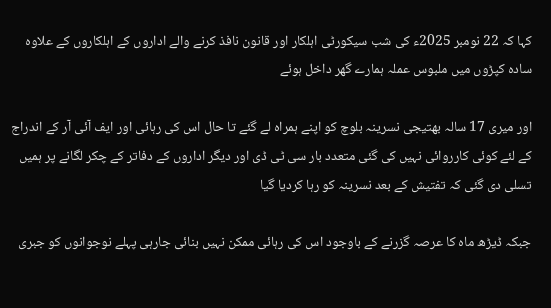کہا کہ 22 نومبر 2025ء کی شب سیکورٹی اہلکار اور قانون نافذ کرنے والے اداروں کے اہلکاروں کے علاوہ سادہ کپڑوں میں ملبوس عملہ ہمارے گھر داخل ہوئے

اور میری 17 سالہ بھتیجی نسرینہ بلوچ کو اپنے ہمراہ لے گئے تا حال اس کی رہائی اور ایف آئی آر کے اندراج کے لئے کوئی کارروائی نہیں کی گئی متعدد بار سی ٹی ڈی اور دیگر اداروں کے دفاتر کے چکر لگانے پر ہمیں تسلی دی گئی کہ تفتیش کے بعد نسرینہ کو رہا کردیا گیا

جبکہ ڈیڑھ ماہ کا عرصہ گزرنے کے باوجود اس کی رہائی ممکن نہیں بنائی جارہی پہلے نوجوانوں کو جبری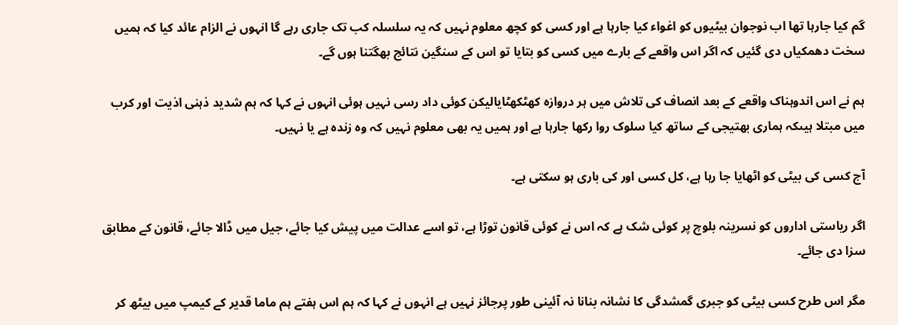گم کیا جارہا تھا اب نوجوان بیٹیوں کو اغواء کیا جارہا ہے اور کسی کو کچھ معلوم نہیں کہ یہ سلسلہ کب تک جاری رہے گا انہوں نے الزام عائد کیا کہ ہمیں سخت دھمکیاں دی گئیں کہ اگر اس واقعے کے بارے میں کسی کو بتایا تو اس کے سنگین نتائج بھگتنا ہوں گے۔

ہم نے اس اندوہناک واقعے کے بعد انصاف کی تلاش میں ہر دروازہ کھٹکھٹایالیکن کوئی داد رسی نہیں ہوئی انہوں نے کہا کہ ہم شدید ذہنی اذیت اور کرب میں مبتلا ہیںکہ ہماری بھتیجی کے ساتھ کیا سلوک روا رکھا جارہا ہے اور ہمیں یہ بھی معلوم نہیں کہ وہ زندہ ہے یا نہیں۔

آج کسی کی بیٹی کو اٹھایا جا رہا ہے، کل کسی اور کی باری ہو سکتی ہے۔

اگر ریاستی اداروں کو نسرینہ بلوچ پر کوئی شک ہے کہ اس نے کوئی قانون توڑا ہے، تو اسے عدالت میں پیش کیا جائے، جیل میں ڈالا جائے، قانون کے مطابق سزا دی جائے۔

مگر اس طرح کسی بیٹی کو جبری گمشدگی کا نشانہ بنانا نہ آئینی طور پرجائز نہیں ہے انہوں نے کہا کہ ہم اس ہفتے ہم ماما قدیر کے کیمپ میں بیٹھ کر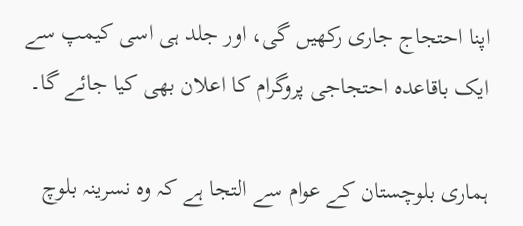اپنا احتجاج جاری رکھیں گی، اور جلد ہی اسی کیمپ سے ایک باقاعدہ احتجاجی پروگرام کا اعلان بھی کیا جائے گا۔

ہماری بلوچستان کے عوام سے التجا ہے کہ وہ نسرینہ بلوچ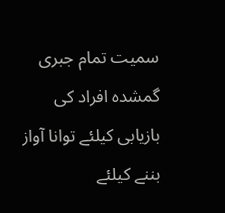سمیت تمام جبری گمشدہ افراد کی بازیابی کیلئے توانا آواز بننے کیلئے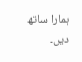ہمارا ساتھ دیں۔